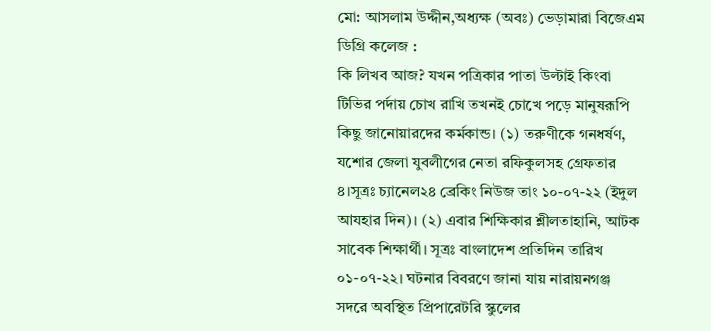মো: আসলাম উদ্দীন,অধ্যক্ষ (অবঃ) ভেড়ামারা বিজেএম ডিগ্রি কলেজ :
কি লিখব আজ? যখন পত্রিকার পাতা উল্টাই কিংবা টিভির পর্দায় চোখ রাখি তখনই চোখে পড়ে মানুষরূপি কিছু জানোয়ারদের কর্মকান্ড। (১) তরুণীকে গনধর্ষণ, যশোর জেলা যুবলীগের নেতা রফিকুলসহ গ্রেফতার ৪।সূত্রঃ চ্যানেল২৪ ব্রেকিং নিউজ তাং ১০-০৭-২২ (ইদুল আযহার দিন)। (২) এবার শিক্ষিকার শ্লীলতাহানি, আটক সাবেক শিক্ষার্থী। সূত্রঃ বাংলাদেশ প্রতিদিন তারিখ ০১-০৭-২২। ঘটনার বিবরণে জানা যায় নারায়নগঞ্জ সদরে অবস্থিত প্রিপারেটরি স্কুলের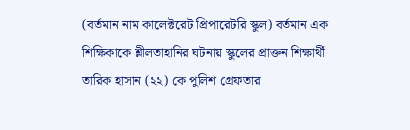(বর্তমান নাম কালেক্টরেট প্রিপারেটরি স্কুল) বর্তমান এক শিক্ষিকাকে শ্লীলতাহানির ঘটনায় স্কুলের প্রাক্তন শিক্ষার্থী তারিক হাসান (২২) কে পুলিশ গ্রেফতার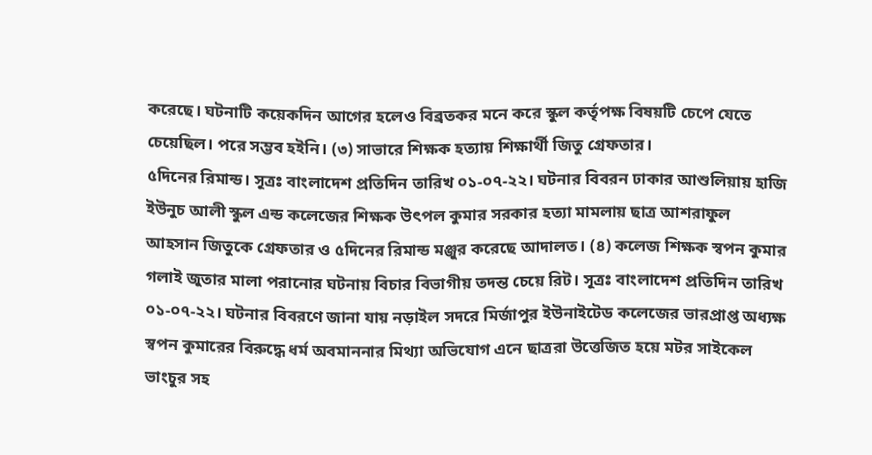করেছে। ঘটনাটি কয়েকদিন আগের হলেও বিব্রতকর মনে করে স্কুল কর্তৃপক্ষ বিষয়টি চেপে যেতে চেয়েছিল। পরে সম্ভব হইনি। (৩) সাভারে শিক্ষক হত্যায় শিক্ষার্থী জিতু গ্রেফতার।
৫দিনের রিমান্ড। সূত্রঃ বাংলাদেশ প্রতিদিন তারিখ ০১-০৭-২২। ঘটনার বিবরন ঢাকার আশুলিয়ায় হাজি ইউনুচ আলী স্কুল এন্ড কলেজের শিক্ষক উৎপল কুমার সরকার হত্যা মামলায় ছাত্র আশরাফুল আহসান জিতুকে গ্রেফতার ও ৫দিনের রিমান্ড মঞ্জুর করেছে আদালত। (৪) কলেজ শিক্ষক স্বপন কুমার গলাই জুতার মালা পরানোর ঘটনায় বিচার বিভাগীয় তদন্ত চেয়ে রিট। সূত্রঃ বাংলাদেশ প্রতিদিন তারিখ ০১-০৭-২২। ঘটনার বিবরণে জানা যায় নড়াইল সদরে মির্জাপুর ইউনাইটেড কলেজের ভারপ্রাপ্ত অধ্যক্ষ স্বপন কুমারের বিরুদ্ধে ধর্ম অবমাননার মিথ্যা অভিযোগ এনে ছাত্ররা উত্তেজিত হয়ে মটর সাইকেল ভাংচুর সহ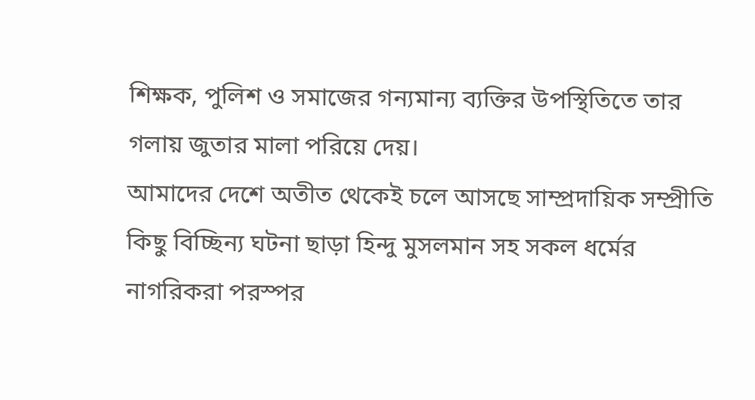শিক্ষক, পুলিশ ও সমাজের গন্যমান্য ব্যক্তির উপস্থিতিতে তার গলায় জুতার মালা পরিয়ে দেয়।
আমাদের দেশে অতীত থেকেই চলে আসছে সাম্প্রদায়িক সম্প্রীতি কিছু বিচ্ছিন্য ঘটনা ছাড়া হিন্দু মুসলমান সহ সকল ধর্মের নাগরিকরা পরস্পর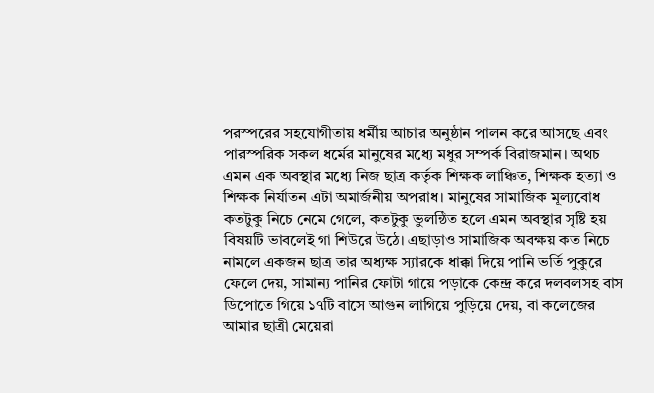পরস্পরের সহযোগীতায় ধর্মীয় আচার অনুষ্ঠান পালন করে আসছে এবং পারস্পরিক সকল ধর্মের মানুষের মধ্যে মধুর সম্পর্ক বিরাজমান। অথচ এমন এক অবস্থার মধ্যে নিজ ছাত্র কর্তৃক শিক্ষক লাঞ্চিত, শিক্ষক হত্যা ও শিক্ষক নির্যাতন এটা অমার্জনীয় অপরাধ। মানুষের সামাজিক মূল্যবোধ কতটুকু নিচে নেমে গেলে, কতটুকু ভুলন্ঠিত হলে এমন অবস্থার সৃষ্টি হয় বিষয়টি ভাবলেই গা শিউরে উঠে। এছাড়াও সামাজিক অবক্ষয় কত নিচে নামলে একজন ছাত্র তার অধ্যক্ষ স্যারকে ধাক্কা দিয়ে পানি ভর্তি পুকুরে ফেলে দেয়, সামান্য পানির ফোটা গায়ে পড়াকে কেন্দ্র করে দলবলসহ বাস ডিপোতে গিয়ে ১৭টি বাসে আগুন লাগিয়ে পুড়িয়ে দেয়, বা কলেজের আমার ছাত্রী মেয়েরা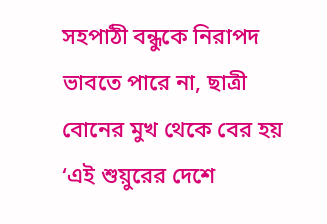সহপাঠী বন্ধুকে নিরাপদ ভাবতে পারে না, ছাত্রী বোনের মুখ থেকে বের হয় ‘এই শুয়ুরের দেশে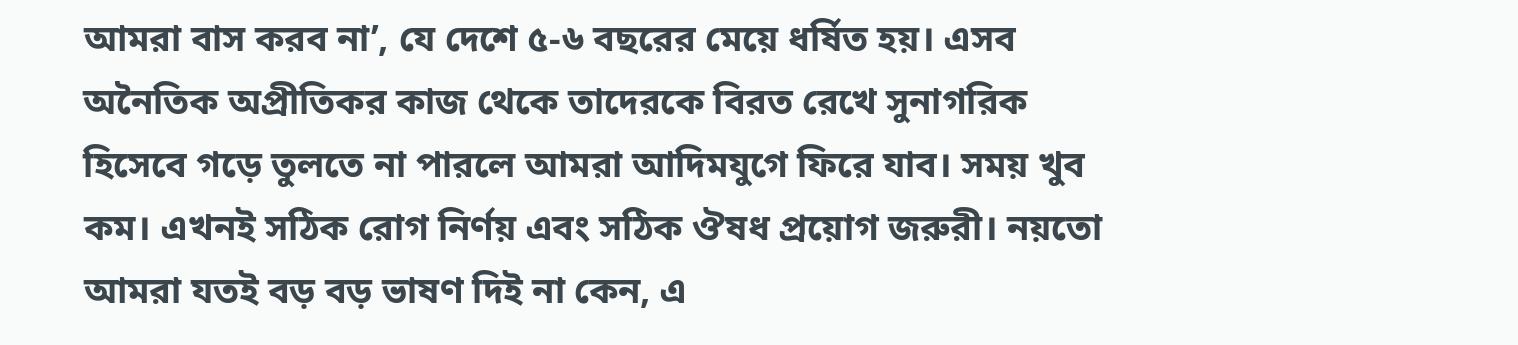আমরা বাস করব না’, যে দেশে ৫-৬ বছরের মেয়ে ধর্ষিত হয়। এসব অনৈতিক অপ্রীতিকর কাজ থেকে তাদেরকে বিরত রেখে সুনাগরিক হিসেবে গড়ে তুলতে না পারলে আমরা আদিমযুগে ফিরে যাব। সময় খুব কম। এখনই সঠিক রোগ নির্ণয় এবং সঠিক ঔষধ প্রয়োগ জরুরী। নয়তো আমরা যতই বড় বড় ভাষণ দিই না কেন, এ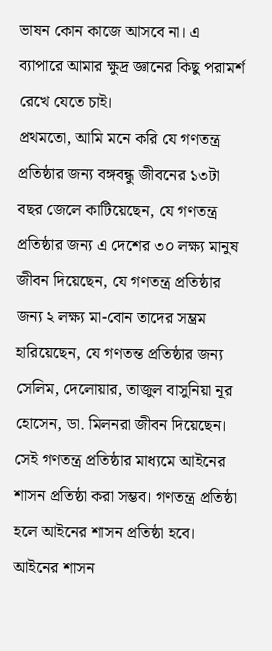ভাষন কোন কাজে আসবে না। এ ব্যাপারে আমার ক্ষুদ্র জ্ঞানের কিছু পরামর্শ রেখে যেতে চাই।
প্রথমতো, আমি মনে করি যে গণতন্ত্র প্রতিষ্ঠার জন্য বঙ্গবন্ধু জীবনের ১৩টা বছর জেলে কাটিয়েছেন, যে গণতন্ত্র প্রতিষ্ঠার জন্য এ দেশের ৩০ লক্ষ্য মানুষ জীবন দিয়েছেন, যে গণতন্ত্র প্রতিষ্ঠার জন্য ২ লক্ষ্য মা-বোন তাদের সম্ভ্রম হারিয়েছেন, যে গণতন্ত প্রতিষ্ঠার জন্য সেলিম, দেলোয়ার, তাজুল বাসুনিয়া নূর হোসেন, ডা. মিলনরা জীবন দিয়েছেন। সেই গণতন্ত্র প্রতিষ্ঠার মাধ্যমে আইনের শাসন প্রতিষ্ঠা করা সম্ভব। গণতন্ত্র প্রতিষ্ঠা হলে আইনের শাসন প্রতিষ্ঠা হবে। আইনের শাসন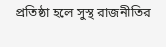প্রতিষ্ঠা হলে সুস্থ রাজনীতির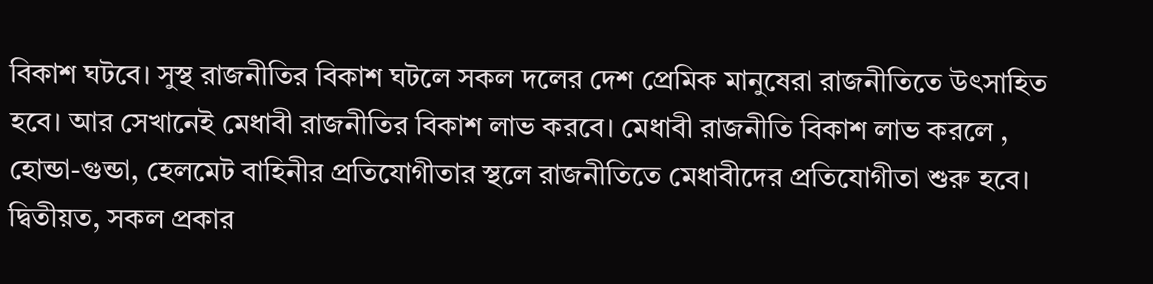বিকাশ ঘটবে। সুস্থ রাজনীতির বিকাশ ঘটলে সকল দলের দেশ প্রেমিক মানুষেরা রাজনীতিতে উৎসাহিত হবে। আর সেখানেই মেধাবী রাজনীতির বিকাশ লাভ করবে। মেধাবী রাজনীতি বিকাশ লাভ করলে , হোন্ডা-গুন্ডা, হেলমেট বাহিনীর প্রতিযোগীতার স্থলে রাজনীতিতে মেধাবীদের প্রতিযোগীতা শুরু হবে।
দ্বিতীয়ত, সকল প্রকার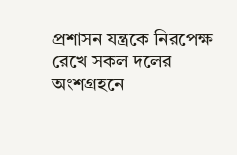প্রশাসন যন্ত্রকে নিরপেক্ষ রেখে সকল দলের অংশগ্রহনে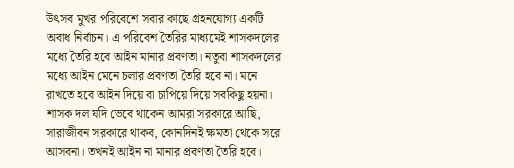উৎসব মুখর পরিবেশে সবার কাছে গ্রহনযোগ্য একটি অবাধ নির্বাচন। এ পরিবেশ তৈরির মাধ্যমেই শাসকদলের মধ্যে তৈরি হবে আইন মানার প্রবণতা। নতুবা শাসকদলের মধ্যে আইন মেনে চলার প্রবণতা তৈরি হবে না। মনে রাখতে হবে আইন দিয়ে বা চাপিয়ে দিয়ে সবকিছু হয়না। শাসক দল যদি ভেবে থাকেন আমরা সরকারে আছি, সারাজীবন সরকারে থাকব, কোনদিনই ক্ষমতা থেকে সরে আসবনা। তখনই আইন না মানার প্রবণতা তৈরি হবে।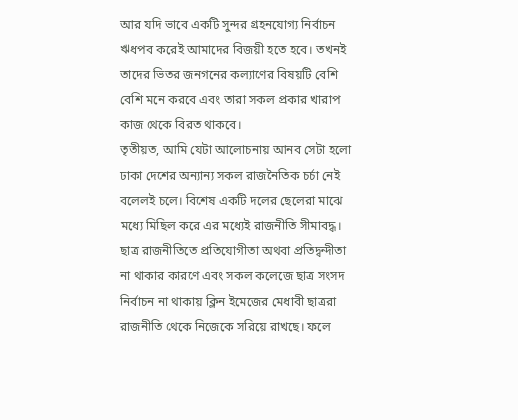আর যদি ভাবে একটি সুন্দর গ্রহনযোগ্য নির্বাচন ঋধপব করেই আমাদের বিজয়ী হতে হবে। তখনই তাদের ভিতর জনগনের কল্যাণের বিষয়টি বেশি বেশি মনে করবে এবং তারা সকল প্রকার খারাপ কাজ থেকে বিরত থাকবে।
তৃতীয়ত, আমি যেটা আলোচনায় আনব সেটা হলো ঢাকা দেশের অন্যান্য সকল রাজনৈতিক চর্চা নেই বলেলই চলে। বিশেষ একটি দলের ছেলেরা মাঝে মধ্যে মিছিল করে এর মধ্যেই রাজনীতি সীমাবদ্ধ। ছাত্র রাজনীতিতে প্রতিযোগীতা অথবা প্রতিদ্বন্দীতা না থাকার কারণে এবং সকল কলেজে ছাত্র সংসদ নির্বাচন না থাকায় ক্লিন ইমেজের মেধাবী ছাত্ররা রাজনীতি থেকে নিজেকে সরিয়ে রাখছে। ফলে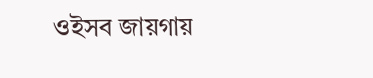ওইসব জায়গায়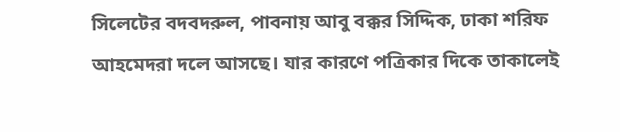সিলেটের বদবদরুল, পাবনায় আবু বক্কর সিদ্দিক, ঢাকা শরিফ আহমেদরা দলে আসছে। যার কারণে পত্রিকার দিকে তাকালেই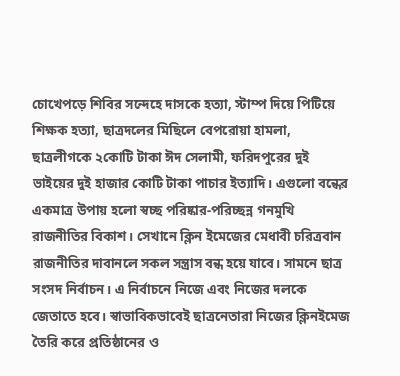চোখেপড়ে শিবির সন্দেহে দাসকে হত্যা, স্টাম্প দিয়ে পিটিয়ে শিক্ষক হত্যা, ছাত্রদলের মিছিলে বেপরোয়া হামলা, ছাত্রলীগকে ২কোটি টাকা ঈদ সেলামী, ফরিদপুরের দুই ভাইয়ের দুই হাজার কোটি টাকা পাচার ইত্যাদি। এগুলো বন্ধের একমাত্র উপায় হলো স্বচ্ছ পরিষ্কার-পরিচ্ছন্ন গনমুখি রাজনীতির বিকাশ। সেখানে ক্লিন ইমেজের মেধাবী চরিত্রবান রাজনীতির দাবানলে সকল সন্ত্রাস বন্ধ হয়ে যাবে। সামনে ছাত্র সংসদ নির্বাচন। এ নির্বাচনে নিজে এবং নিজের দলকে জেতাতে হবে। স্বাভাবিকভাবেই ছাত্রনেতারা নিজের ক্লিনইমেজ তৈরি করে প্রতিষ্ঠানের ও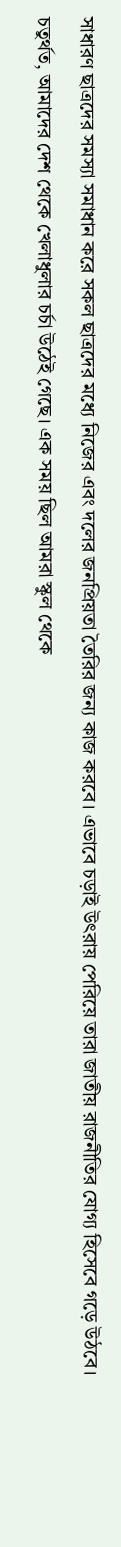সাধারণ ছাত্রদের সমস্যা সমাধান করে সকল ছাত্রদের মধ্যে নিজের এবং দলের জনপ্রিয়তা তৈরির জন্য কাজ করবে। এভাবে চড়াই উৎরায় পেরিয়ে তারা জাতীয় রাজনীতির যোগ্য হিসেবে গড়ে উঠবে।
চতুর্থত, আমাদের দেশ থেকে খেলাধুলার চর্চা উঠেই গেছে। এক সময় ছিল আমরা স্কুল থেকে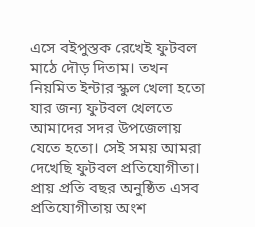এসে বইপুস্তক রেখেই ফুটবল মাঠে দৌড় দিতাম। তখন নিয়মিত ইন্টার স্কুল খেলা হতো যার জন্য ফুটবল খেলতে আমাদের সদর উপজেলায় যেতে হতো। সেই সময় আমরা দেখেছি ফুটবল প্রতিযোগীতা। প্রায় প্রতি বছর অনুষ্ঠিত এসব প্রতিযোগীতায় অংশ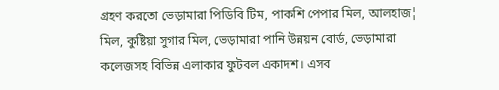গ্রহণ করতো ভেড়ামারা পিডিবি টিম, পাকশি পেপার মিল, আলহাজ¦ মিল, কুষ্টিয়া সুগার মিল, ভেড়ামারা পানি উন্নয়ন বোর্ড, ভেড়ামারা কলেজসহ বিভিন্ন এলাকার ফুটবল একাদশ। এসব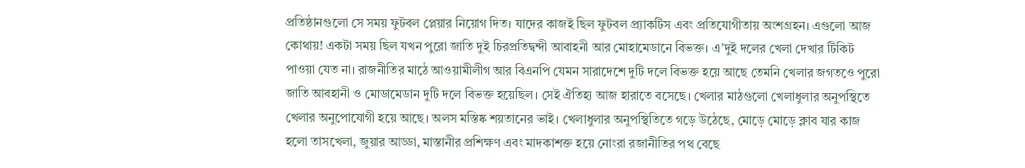প্রতিষ্ঠানগুলো সে সময় ফুটবল প্লেয়ার নিয়োগ দিত। যাদের কাজই ছিল ফুটবল প্র্যাকটিস এবং প্রতিযোগীতায় অংশগ্রহন। এগুলো আজ কোথায়! একটা সময় ছিল যখন পুরো জাতি দুই চিরপ্রতিদ্বন্দী আবাহনী আর মোহামেডানে বিভক্ত। এ’দুই দলের খেলা দেখার টিকিট পাওয়া যেত না। রাজনীতির মাঠে আওয়ামীলীগ আর বিএনপি যেমন সারাদেশে দুটি দলে বিভক্ত হয়ে আছে তেমনি খেলার জগতওে পুরো জাতি আবহানী ও মোডামেডান দুটি দলে বিভক্ত হয়েছিল। সেই ঐতিহ্য আজ হারাতে বসেছে। খেলার মাঠগুলো খেলাধুলার অনুপস্থিতে খেলার অনুপোযোগী হয়ে আছে। অলস মস্তিষ্ক শয়তানের ভাই। খেলাধুলার অনুপস্থিতিতে গড়ে উঠেছে, মোড়ে মোড়ে ক্লাব যার কাজ হলো তাসখেলা, জুয়ার আড্ডা, মাস্তানীর প্রশিক্ষণ এবং মাদকাশক্ত হয়ে নোংরা রজানীতির পথ বেছে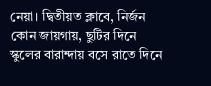নেয়া। দ্বিতীয়ত ক্লাবে, নির্জন কোন জায়গায়, ছুটির দিনে স্কুলের বারান্দায় বসে রাতে দিনে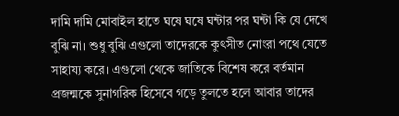দামি দামি মোবাইল হাতে ঘষে ঘষে ঘন্টার পর ঘন্টা কি যে দেখে বুঝি না। শুধু বুঝি এগুলো তাদেরকে কুৎসীত নোংরা পথে যেতে সাহায্য করে। এগুলো থেকে জাতিকে বিশেষ করে বর্তমান প্রজন্মকে সুনাগরিক হিসেবে গড়ে তুলতে হলে আবার তাদের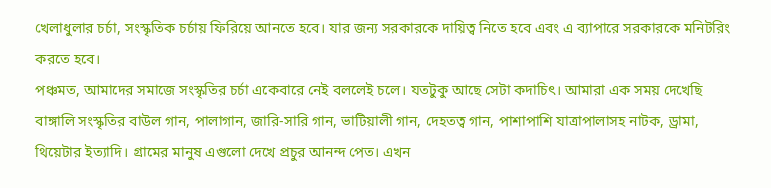খেলাধুলার চর্চা, সংস্কৃতিক চর্চায় ফিরিয়ে আনতে হবে। যার জন্য সরকারকে দায়িত্ব নিতে হবে এবং এ ব্যাপারে সরকারকে মনিটরিং করতে হবে।
পঞ্চমত, আমাদের সমাজে সংস্কৃতির চর্চা একেবারে নেই বললেই চলে। যতটুকু আছে সেটা কদাচিৎ। আমারা এক সময় দেখেছি বাঙ্গালি সংস্কৃতির বাউল গান, পালাগান, জারি-সারি গান, ভাটিয়ালী গান, দেহতত্ব গান, পাশাপাশি যাত্রাপালাসহ নাটক, ড্রামা, থিয়েটার ইত্যাদি। গ্রামের মানুষ এগুলো দেখে প্রচুর আনন্দ পেত। এখন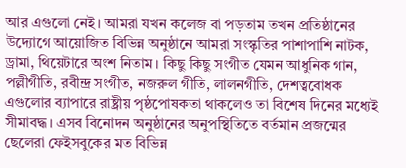আর এগুলো নেই। আমরা যখন কলেজ বা পড়তাম তখন প্রতিষ্ঠানের উদ্যোগে আয়োজিত বিভিন্ন অনুষ্ঠানে আমরা সংস্কৃতির পাশাপাশি নাটক, ড্রামা, থিয়েটারে অংশ নিতাম। কিছু কিছু সংগীত যেমন আধুনিক গান, পল্লীগীতি, রবীন্দ্র সংগীত, নজরুল গীতি, লালনগীতি, দেশত্ববোধক এগুলোর ব্যাপারে রাষ্ট্রীয় পৃষ্ঠপোষকতা থাকলেও তা বিশেষ দিনের মধ্যেই সীমাবদ্ধ। এসব বিনোদন অনুষ্ঠানের অনুপস্থিতিতে বর্তমান প্রজন্মের ছেলেরা ফেইসবুকের মত বিভিন্ন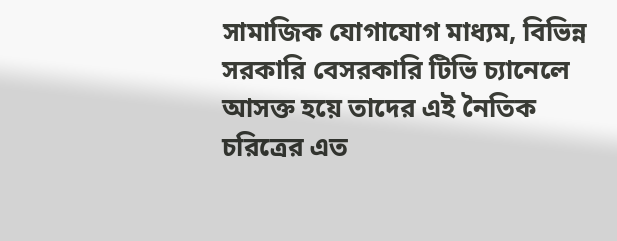সামাজিক যোগাযোগ মাধ্যম, বিভিন্ন সরকারি বেসরকারি টিভি চ্যানেলে আসক্ত হয়ে তাদের এই নৈতিক চরিত্রের এত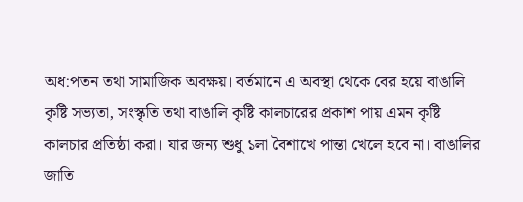অধ:পতন তথা সামাজিক অবক্ষয়। বর্তমানে এ অবস্থা থেকে বের হয়ে বাঙালি কৃষ্টি সভ্যতা, সংস্কৃতি তথা বাঙালি কৃষ্টি কালচারের প্রকাশ পায় এমন কৃষ্টি কালচার প্রতিষ্ঠা করা। যার জন্য শুধু ১লা বৈশাখে পান্তা খেলে হবে না। বাঙালির জাতি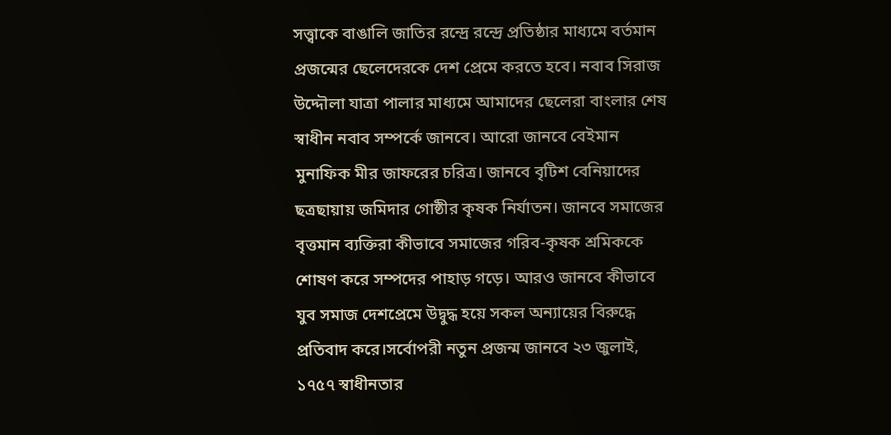সত্ত্বাকে বাঙালি জাতির রন্দ্রে রন্দ্রে প্রতিষ্ঠার মাধ্যমে বর্তমান প্রজন্মের ছেলেদেরকে দেশ প্রেমে করতে হবে। নবাব সিরাজ উদ্দৌলা যাত্রা পালার মাধ্যমে আমাদের ছেলেরা বাংলার শেষ স্বাধীন নবাব সম্পর্কে জানবে। আরো জানবে বেইমান মুনাফিক মীর জাফরের চরিত্র। জানবে বৃটিশ বেনিয়াদের ছত্রছায়ায় জমিদার গোষ্ঠীর কৃষক নির্যাতন। জানবে সমাজের বৃত্তমান ব্যক্তিরা কীভাবে সমাজের গরিব-কৃষক শ্রমিককে শোষণ করে সম্পদের পাহাড় গড়ে। আরও জানবে কীভাবে যুব সমাজ দেশপ্রেমে উদ্বুদ্ধ হয়ে সকল অন্যায়ের বিরুদ্ধে প্রতিবাদ করে।সর্বোপরী নতুন প্রজন্ম জানবে ২৩ জুলাই, ১৭৫৭ স্বাধীনতার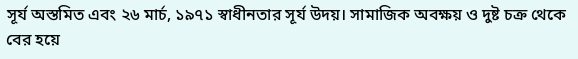সূর্য অস্তমিত এবং ২৬ মার্চ, ১৯৭১ স্বাধীনতার সূর্য উদয়। সামাজিক অবক্ষয় ও দুষ্ট চক্র থেকে বের হয়ে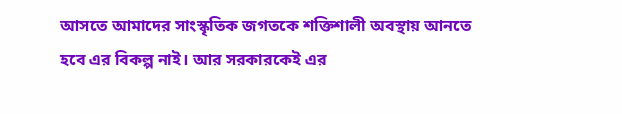আসতে আমাদের সাংস্কৃতিক জগতকে শক্তিশালী অবস্থায় আনতে হবে এর বিকল্প নাই। আর সরকারকেই এর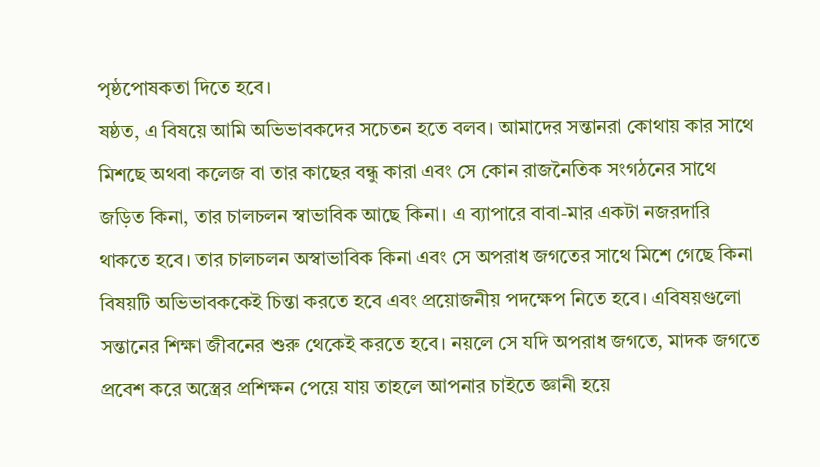পৃষ্ঠপোষকতা দিতে হবে।
ষষ্ঠত, এ বিষয়ে আমি অভিভাবকদের সচেতন হতে বলব। আমাদের সন্তানরা কোথায় কার সাথে মিশছে অথবা কলেজ বা তার কাছের বন্ধু কারা এবং সে কোন রাজনৈতিক সংগঠনের সাথে জড়িত কিনা, তার চালচলন স্বাভাবিক আছে কিনা। এ ব্যাপারে বাবা-মার একটা নজরদারি থাকতে হবে। তার চালচলন অস্বাভাবিক কিনা এবং সে অপরাধ জগতের সাথে মিশে গেছে কিনা বিষয়টি অভিভাবককেই চিন্তা করতে হবে এবং প্রয়োজনীয় পদক্ষেপ নিতে হবে। এবিষয়গুলো সন্তানের শিক্ষা জীবনের শুরু থেকেই করতে হবে। নয়লে সে যদি অপরাধ জগতে, মাদক জগতে প্রবেশ করে অস্ত্রের প্রশিক্ষন পেয়ে যায় তাহলে আপনার চাইতে জ্ঞানী হয়ে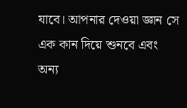যাবে। আপনার দেওয়া জ্ঞান সে এক কান দিয়ে শুনবে এবং অন্য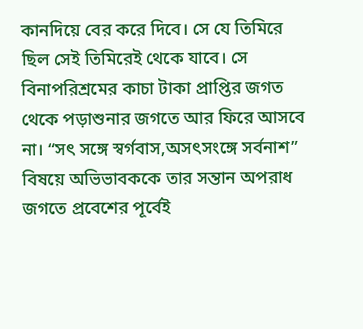কানদিয়ে বের করে দিবে। সে যে তিমিরে ছিল সেই তিমিরেই থেকে যাবে। সে বিনাপরিশ্রমের কাচা টাকা প্রাপ্তির জগত থেকে পড়াশুনার জগতে আর ফিরে আসবে না। “সৎ সঙ্গে স্বর্গবাস,অসৎসংঙ্গে সর্বনাশ” বিষয়ে অভিভাবককে তার সন্তান অপরাধ জগতে প্রবেশের পূর্বেই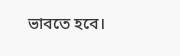ভাবতে হবে।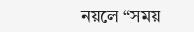নয়লে “সময়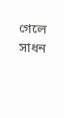গেলে সাধন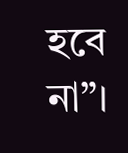হবে না”।